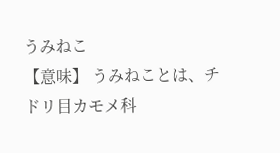うみねこ
【意味】 うみねことは、チドリ目カモメ科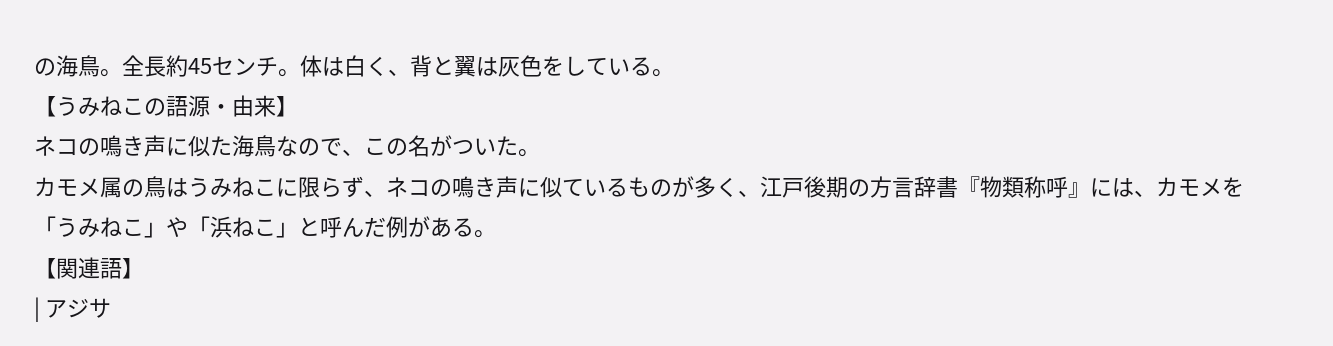の海鳥。全長約45センチ。体は白く、背と翼は灰色をしている。
【うみねこの語源・由来】
ネコの鳴き声に似た海鳥なので、この名がついた。
カモメ属の鳥はうみねこに限らず、ネコの鳴き声に似ているものが多く、江戸後期の方言辞書『物類称呼』には、カモメを「うみねこ」や「浜ねこ」と呼んだ例がある。
【関連語】
| アジサ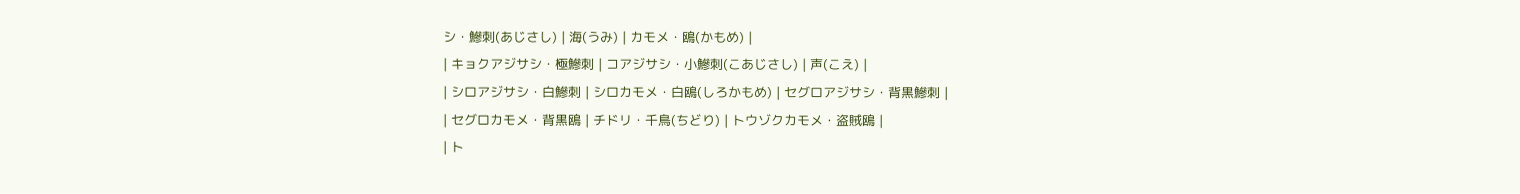シ・鰺刺(あじさし) | 海(うみ) | カモメ・鴎(かもめ) |
| キョクアジサシ・極鰺刺 | コアジサシ・小鰺刺(こあじさし) | 声(こえ) |
| シロアジサシ・白鰺刺 | シロカモメ・白鴎(しろかもめ) | セグロアジサシ・背黒鰺刺 |
| セグロカモメ・背黒鴎 | チドリ・千鳥(ちどり) | トウゾクカモメ・盗賊鴎 |
| ト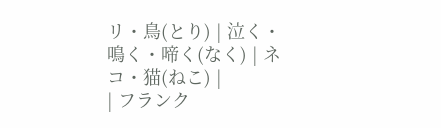リ・鳥(とり) | 泣く・鳴く・啼く(なく) | ネコ・猫(ねこ) |
| フランク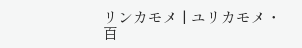リンカモメ | ユリカモメ・百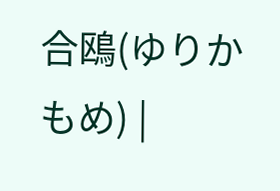合鴎(ゆりかもめ) |